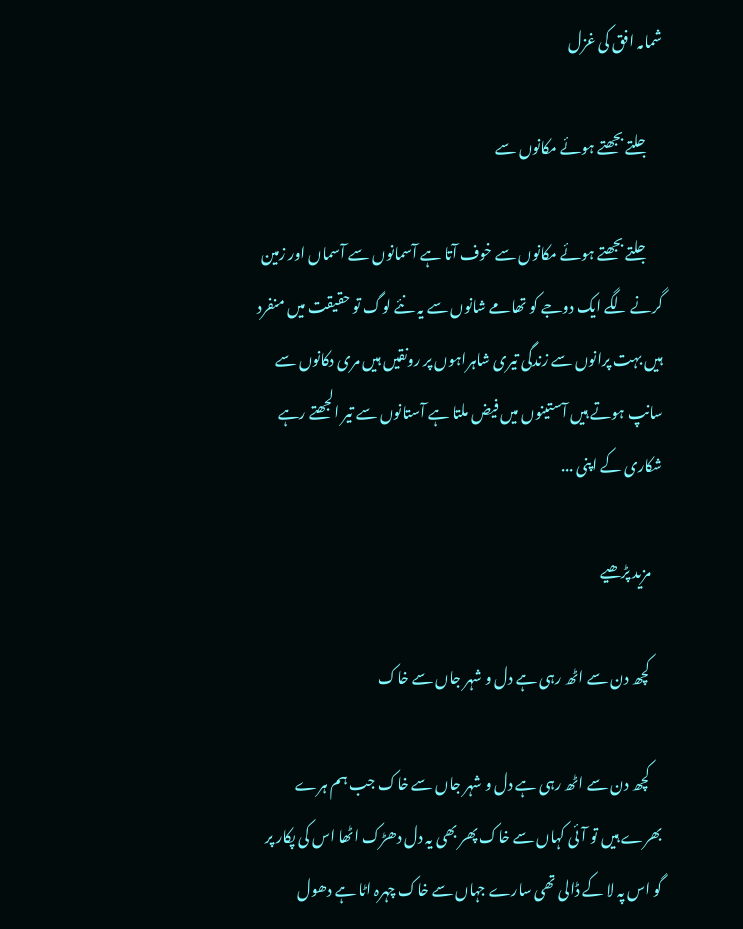شمامہ افق کی غزل

    جلتے بجھتے ہوئے مکانوں سے

    جلتے بجھتے ہوئے مکانوں سے خوف آتا ہے آسمانوں سے آسماں اور زمین گرنے لگے ایک دوجے کو تھامے شانوں سے یہ نئے لوگ تو حقیقت میں منفرد ہیں بہت پرانوں سے زندگی تیری شاہراہوں پر رونقیں ہیں مری دکانوں سے سانپ ہوتے ہیں آستینوں میں فیض ملتا ہے آستانوں سے تیر الجھتے رہے شکاری کے اپنی ...

    مزید پڑھیے

    کچھ دن سے اٹھ رہی ہے دل و شہر جاں سے خاک

    کچھ دن سے اٹھ رہی ہے دل و شہر جاں سے خاک جب ہم ہرے بھرے ہیں تو آئی کہاں سے خاک پھر بھی یہ دل دھڑک اٹھا اس کی پکار پر گو اس پہ لا کے ڈالی تھی سارے جہاں سے خاک چہرہ اٹا ہے دھول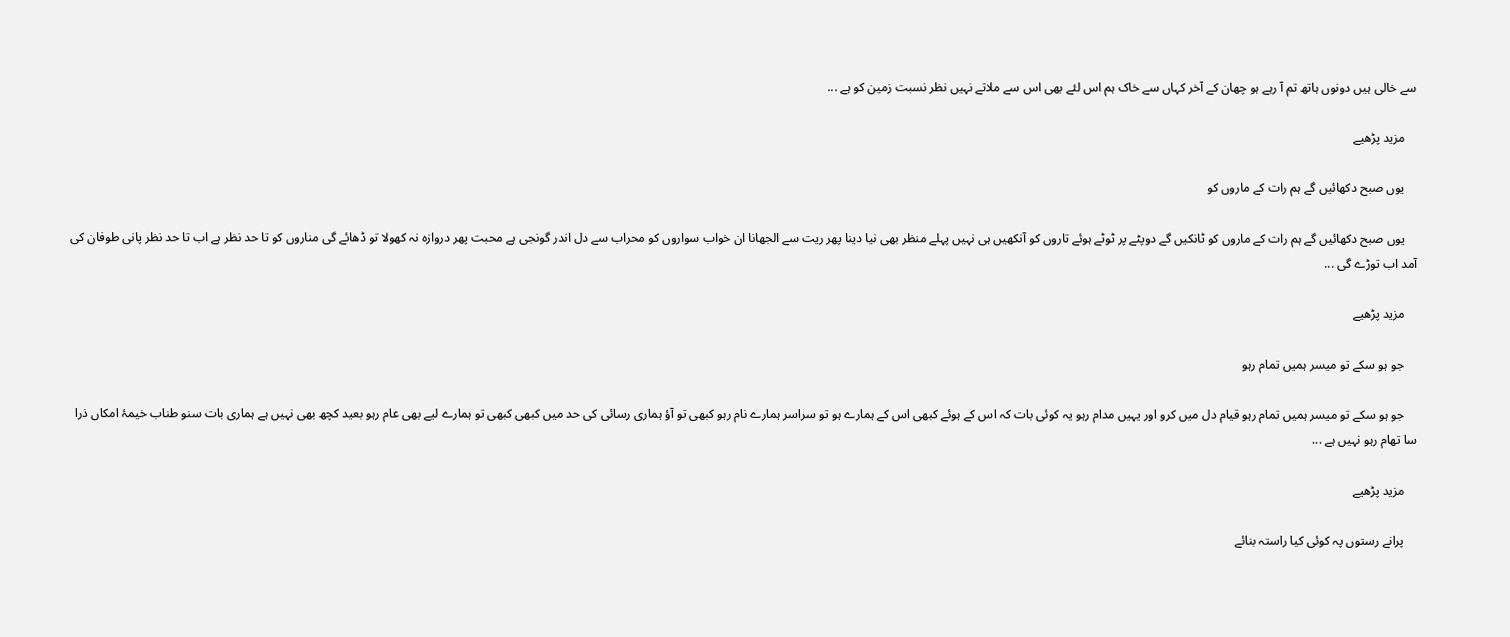سے خالی ہیں دونوں ہاتھ تم آ رہے ہو چھان کے آخر کہاں سے خاک ہم اس لئے بھی اس سے ملاتے نہیں نظر نسبت زمین کو ہے ...

    مزید پڑھیے

    یوں صبح دکھائیں گے ہم رات کے ماروں کو

    یوں صبح دکھائیں گے ہم رات کے ماروں کو ٹانکیں گے دوپٹے پر ٹوٹے ہوئے تاروں کو آنکھیں ہی نہیں پہلے منظر بھی نیا دینا پھر ریت سے الجھانا ان خواب سواروں کو محراب سے دل اندر گونجی ہے محبت پھر دروازہ نہ کھولا تو ڈھائے گی مناروں کو تا حد نظر ہے اب تا حد نظر پانی طوفان کی آمد اب توڑے گی ...

    مزید پڑھیے

    جو ہو سکے تو میسر ہمیں تمام رہو

    جو ہو سکے تو میسر ہمیں تمام رہو قیام دل میں کرو اور یہیں مدام رہو یہ کوئی بات کہ اس کے ہوئے کبھی اس کے ہمارے ہو تو سراسر ہمارے نام رہو کبھی تو آؤ ہماری رسائی کی حد میں کبھی کبھی تو ہمارے لیے بھی عام رہو بعید کچھ بھی نہیں ہے ہماری بات سنو طناب خیمۂ امکاں ذرا سا تھام رہو نہیں ہے ...

    مزید پڑھیے

    پرانے رستوں پہ کوئی کیا راستہ بنائے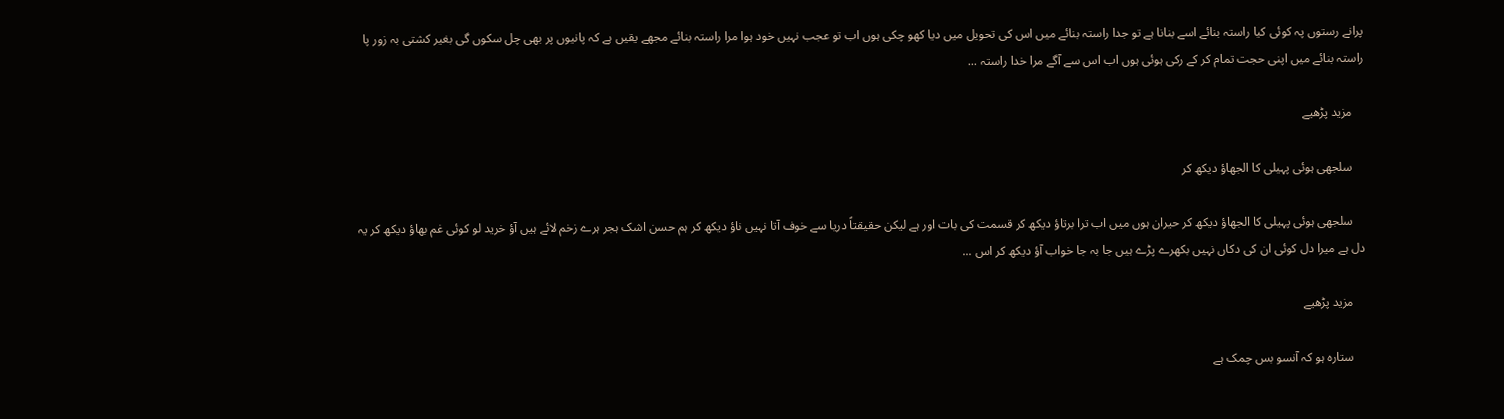پرانے رستوں پہ کوئی کیا راستہ بنائے اسے بنانا ہے تو جدا راستہ بنائے میں اس کی تحویل میں دیا کھو چکی ہوں اب تو عجب نہیں خود ہوا مرا راستہ بنائے مجھے یقیں ہے کہ پانیوں پر بھی چل سکوں گی بغیر کشتی بہ زور پا راستہ بنائے میں اپنی حجت تمام کر کے رکی ہوئی ہوں اب اس سے آگے مرا خدا راستہ ...

    مزید پڑھیے

    سلجھی ہوئی پہیلی کا الجھاؤ دیکھ کر

    سلجھی ہوئی پہیلی کا الجھاؤ دیکھ کر حیران ہوں میں اب ترا برتاؤ دیکھ کر قسمت کی بات اور ہے لیکن حقیقتاً دریا سے خوف آتا نہیں ناؤ دیکھ کر ہم حسن اشک ہجر ہرے زخم لائے ہیں آؤ خرید لو کوئی غم بھاؤ دیکھ کر یہ دل ہے میرا دل کوئی ان کی دکاں نہیں بکھرے پڑے ہیں جا بہ جا خواب آؤ دیکھ کر اس ...

    مزید پڑھیے

    ستارہ ہو کہ آنسو بس چمک ہے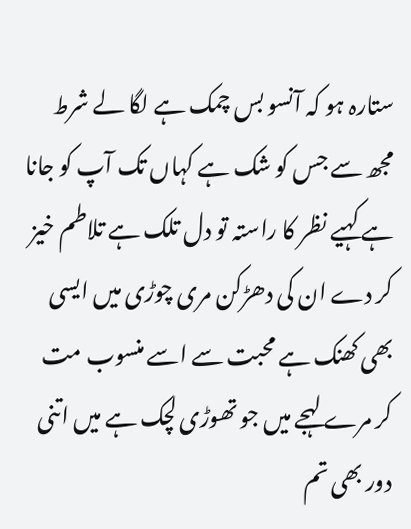ستارہ ہو کہ آنسو بس چمک ہے لگا لے شرط مجھ سے جس کو شک ہے کہاں تک آپ کو جانا ہے کہیے نظر کا راستہ تو دل تلک ہے تلاطم خیز کر دے ان کی دھڑکن مری چوڑی میں ایسی بھی کھنک ہے محبت سے اسے منسوب مت کر مرے لہجے میں جو تھوڑی لچک ہے میں اتنی دور بھی تم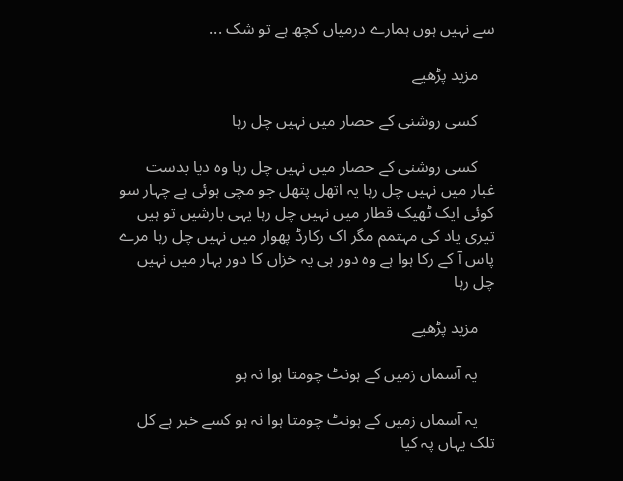سے نہیں ہوں ہمارے درمیاں کچھ ہے تو شک ...

    مزید پڑھیے

    کسی روشنی کے حصار میں نہیں چل رہا

    کسی روشنی کے حصار میں نہیں چل رہا وہ دیا بدست غبار میں نہیں چل رہا یہ اتھل پتھل جو مچی ہوئی ہے چہار سو کوئی ایک ٹھیک قطار میں نہیں چل رہا یہی بارشیں تو ہیں تیری یاد کی مہتمم مگر اک رکارڈ پھوار میں نہیں چل رہا مرے پاس آ کے رکا ہوا ہے وہ دور ہی یہ خزاں کا دور بہار میں نہیں چل رہا

    مزید پڑھیے

    یہ آسماں زمیں کے ہونٹ چومتا ہوا نہ ہو

    یہ آسماں زمیں کے ہونٹ چومتا ہوا نہ ہو کسے خبر ہے کل تلک یہاں پہ کیا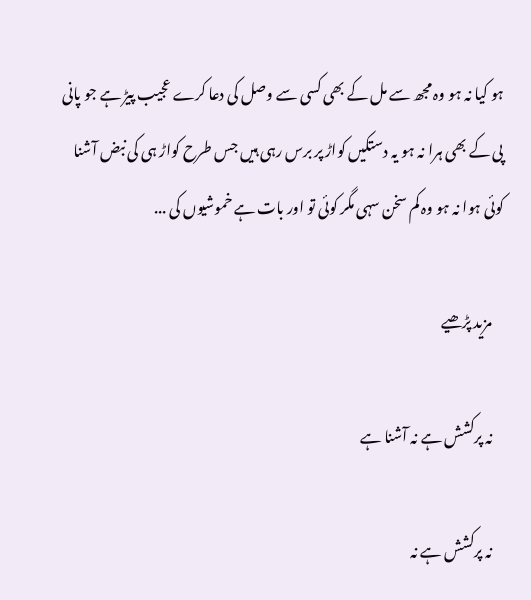ہو کیا نہ ہو وہ مجھ سے مل کے بھی کسی سے وصل کی دعا کرے عجیب پیڑ ہے جو پانی پی کے بھی ہرا نہ ہو یہ دستکیں کواڑ پر برس رہی ہیں جس طرح کواڑ ہی کی نبض آشنا کوئی ہوا نہ ہو وہ کم سخن سہی مگر کوئی تو اور بات ہے خموشیوں کی ...

    مزید پڑھیے

    نہ پرکشش ہے نہ آشنا ہے

    نہ پرکشش ہے نہ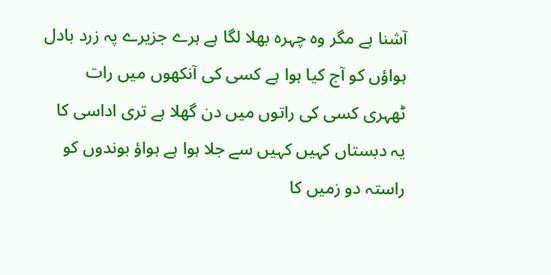آشنا ہے مگر وہ چہرہ بھلا لگا ہے ہرے جزیرے پہ زرد بادل ہواؤں کو آج کیا ہوا ہے کسی کی آنکھوں میں رات ٹھہری کسی کی راتوں میں دن گھلا ہے تری اداسی کا یہ دبستاں کہیں کہیں سے جلا ہوا ہے ہواؤ بوندوں کو راستہ دو زمیں کا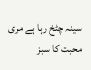سینہ چٹخ رہا ہے مری محبت کا سبز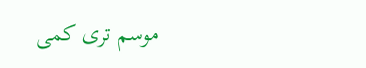موسم تری کمی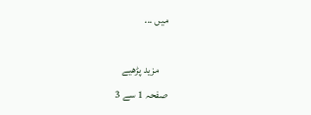میں ...

    مزید پڑھیے
صفحہ 1 سے 3